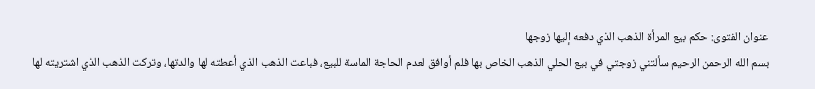عنوان الفتوى: حكم بيع المرأة الذهب الذي دفعه إليها زوجها
بسم الله الرحمن الرحيم سألتني زوجتي في بيع الحلي الذهب الخاص بها فلم أوافق لعدم الحاجة الماسة للبيع، فباعت الذهب الذي أعطته لها والدتها، وتركت الذهب الذي اشتريته لها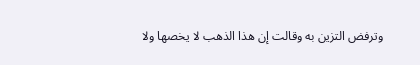وترفض التزين به وقالت إن هذا الذهب لا يخصها ولا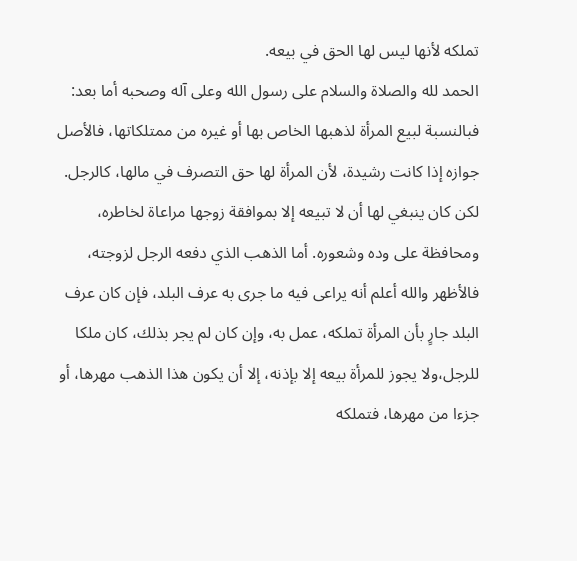تملكه لأنها ليس لها الحق في بيعه.
الحمد لله والصلاة والسلام على رسول الله وعلى آله وصحبه أما بعد: فبالنسبة لبيع المرأة لذهبها الخاص بها أو غيره من ممتلكاتها، فالأصل جوازه إذا كانت رشيدة، لأن المرأة لها حق التصرف في مالها، كالرجل. لكن كان ينبغي لها أن لا تبيعه إلا بموافقة زوجها مراعاة لخاطره، ومحافظة على وده وشعوره. أما الذهب الذي دفعه الرجل لزوجته، فالأظهر والله أعلم أنه يراعى فيه ما جرى به عرف البلد، فإن كان عرف البلد جارٍ بأن المرأة تملكه، عمل به، وإن كان لم يجر بذلك، كان ملكا للرجل،ولا يجوز للمرأة بيعه إلا بإذنه، إلا أن يكون هذا الذهب مهرها، أو جزءا من مهرها، فتملكه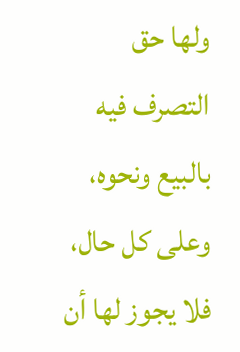ولها حق التصرف فيه بالبيع ونحوه، وعلى كل حال، فلا يجوز لها أن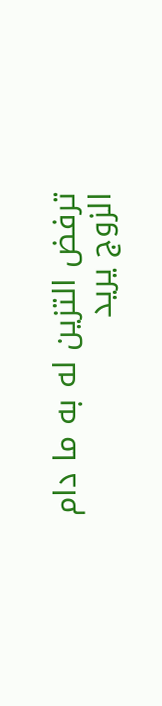ترفض التزين له به ما دام الزوج يريد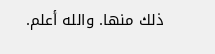ذلك منها. والله أعلم.